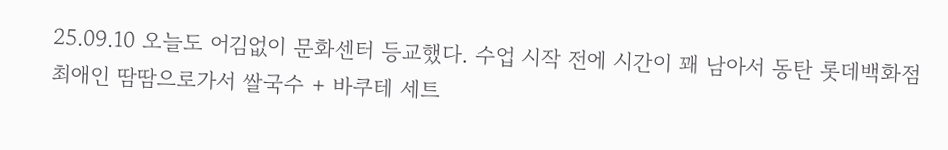25.09.10 오늘도 어김없이 문화센터 등교했다. 수업 시작 전에 시간이 꽤 남아서 동탄 롯데백화점 최애인 땀땀으로가서 쌀국수 + 바쿠테 세트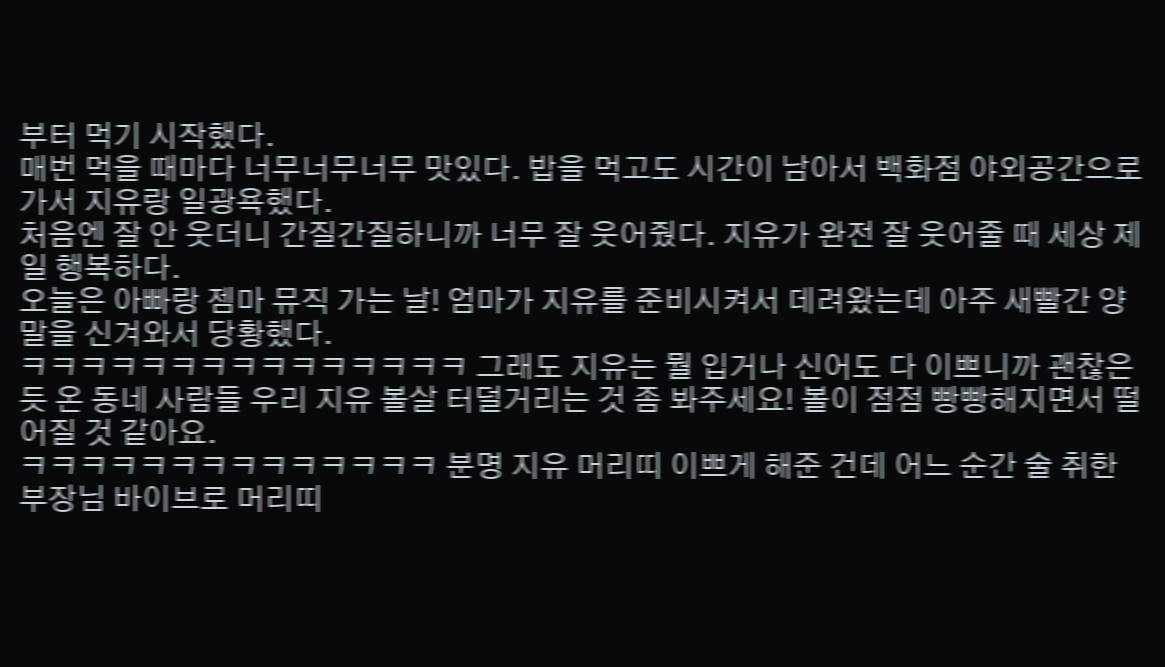부터 먹기 시작했다.
매번 먹을 때마다 너무너무너무 맛있다. 밥을 먹고도 시간이 남아서 백화점 야외공간으로 가서 지유랑 일광욕했다.
처음엔 잘 안 웃더니 간질간질하니까 너무 잘 웃어줬다. 지유가 완전 잘 웃어줄 때 세상 제일 행복하다.
오늘은 아빠랑 젬마 뮤직 가는 날! 엄마가 지유를 준비시켜서 데려왔는데 아주 새빨간 양말을 신겨와서 당황했다.
ㅋㅋㅋㅋㅋㅋㅋㅋㅋㅋㅋㅋㅋㅋㅋ 그래도 지유는 뭘 입거나 신어도 다 이쁘니까 괜찮은 듯 온 동네 사람들 우리 지유 볼살 터덜거리는 것 좀 봐주세요! 볼이 점점 빵빵해지면서 떨어질 것 같아요.
ㅋㅋㅋㅋㅋㅋㅋㅋㅋㅋㅋㅋㅋㅋ 분명 지유 머리띠 이쁘게 해준 건데 어느 순간 술 취한 부장님 바이브로 머리띠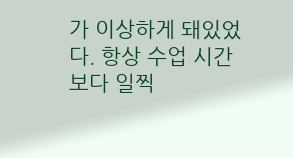가 이상하게 돼있었다. 항상 수업 시간보다 일찍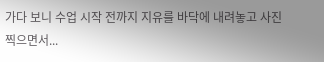가다 보니 수업 시작 전까지 지유를 바닥에 내려놓고 사진 찍으면서...